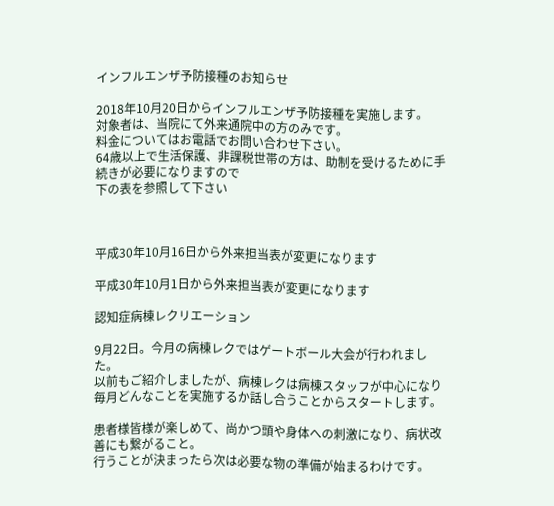インフルエンザ予防接種のお知らせ

2018年10月20日からインフルエンザ予防接種を実施します。
対象者は、当院にて外来通院中の方のみです。
料金についてはお電話でお問い合わせ下さい。
64歳以上で生活保護、非課税世帯の方は、助制を受けるために手続きが必要になりますので
下の表を参照して下さい



平成30年10月16日から外来担当表が変更になります

平成30年10月1日から外来担当表が変更になります

認知症病棟レクリエーション

9月22日。今月の病棟レクではゲートボール大会が行われました。
以前もご紹介しましたが、病棟レクは病棟スタッフが中心になり
毎月どんなことを実施するか話し合うことからスタートします。

患者様皆様が楽しめて、尚かつ頭や身体への刺激になり、病状改善にも繋がること。
行うことが決まったら次は必要な物の準備が始まるわけです。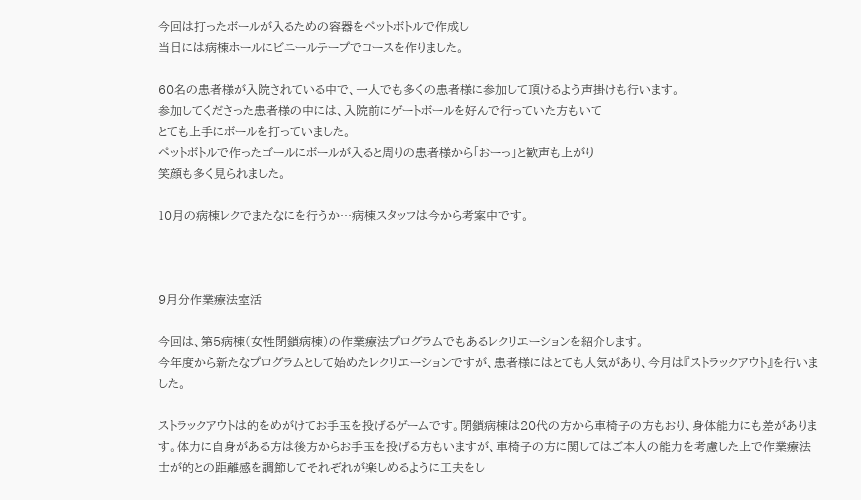今回は打ったボールが入るための容器をペットボトルで作成し
当日には病棟ホールにビニールテープでコースを作りました。

60名の患者様が入院されている中で、一人でも多くの患者様に参加して頂けるよう声掛けも行います。
参加してくださった患者様の中には、入院前にゲートボールを好んで行っていた方もいて
とても上手にボールを打っていました。
ペットボトルで作ったゴールにボールが入ると周りの患者様から「おーっ」と歓声も上がり
笑顔も多く見られました。

10月の病棟レクでまたなにを行うか…病棟スタッフは今から考案中です。



9月分作業療法室活

今回は、第5病棟(女性閉鎖病棟)の作業療法プログラムでもあるレクリエーションを紹介します。
今年度から新たなプログラムとして始めたレクリエーションですが、患者様にはとても人気があり、今月は『ストラックアウト』を行いました。

ストラックアウトは的をめがけてお手玉を投げるゲームです。閉鎖病棟は20代の方から車椅子の方もおり、身体能力にも差があります。体力に自身がある方は後方からお手玉を投げる方もいますが、車椅子の方に関してはご本人の能力を考慮した上で作業療法士が的との距離感を調節してそれぞれが楽しめるように工夫をし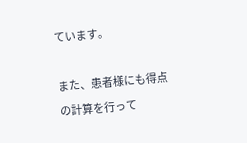ています。

また、患者様にも得点の計算を行って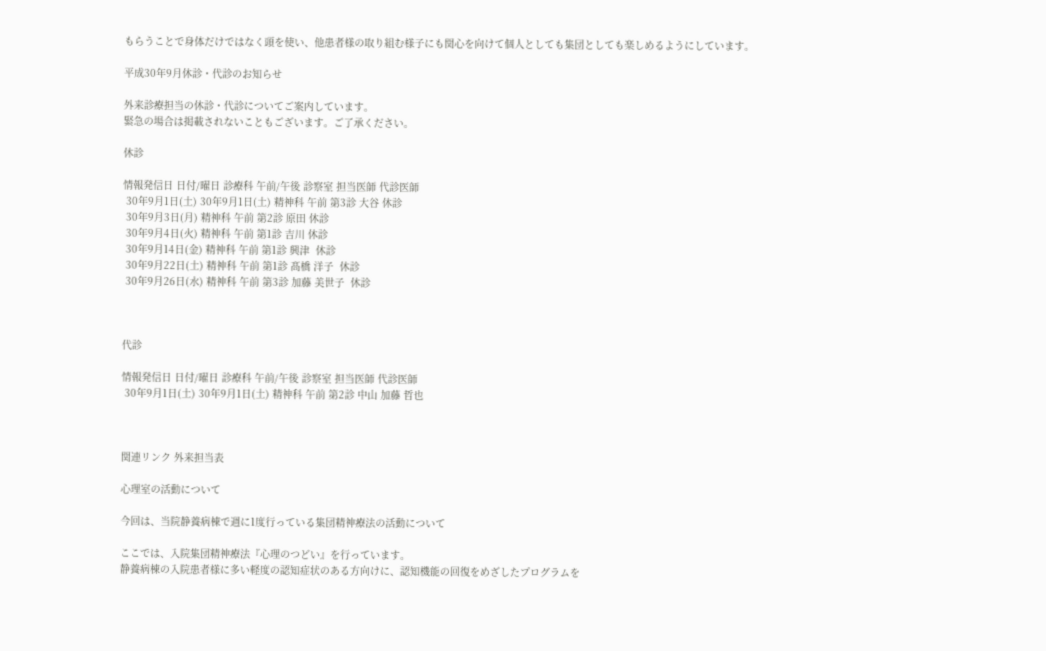もらうことで身体だけではなく頭を使い、他患者様の取り組む様子にも関心を向けて個人としても集団としても楽しめるようにしています。

平成30年9月休診・代診のお知らせ

外来診療担当の休診・代診についてご案内しています。
緊急の場合は掲載されないこともございます。ご了承ください。

休診

情報発信日 日付/曜日 診療科 午前/午後 診察室 担当医師 代診医師
 30年9月1日(土) 30年9月1日(土) 精神科 午前 第3診 大谷 休診
 30年9月3日(月) 精神科 午前 第2診 原田 休診
 30年9月4日(火) 精神科 午前 第1診 吉川 休診
 30年9月14日(金) 精神科 午前 第1診 興津  休診
 30年9月22日(土) 精神科 午前 第1診 髙橋 洋子  休診
 30年9月26日(水) 精神科 午前 第3診 加藤 美世子  休診



代診

情報発信日 日付/曜日 診療科 午前/午後 診察室 担当医師 代診医師
 30年9月1日(土) 30年9月1日(土) 精神科 午前 第2診 中山 加藤 哲也



関連リンク 外来担当表

心理室の活動について

今回は、当院静養病棟で週に1度行っている集団精神療法の活動について

ここでは、入院集団精神療法『心理のつどい』を行っています。
静養病棟の入院患者様に多い軽度の認知症状のある方向けに、認知機能の回復をめざしたプログラムを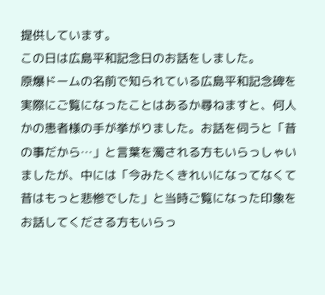提供しています。
この日は広島平和記念日のお話をしました。
原爆ドームの名前で知られている広島平和記念碑を実際にご覧になったことはあるか尋ねますと、何人かの患者様の手が挙がりました。お話を伺うと「昔の事だから…」と言葉を濁される方もいらっしゃいましたが、中には「今みたくきれいになってなくて昔はもっと悲惨でした」と当時ご覧になった印象をお話してくださる方もいらっ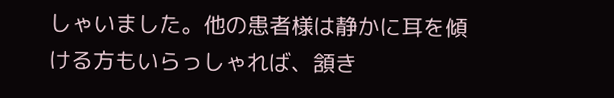しゃいました。他の患者様は静かに耳を傾ける方もいらっしゃれば、頷き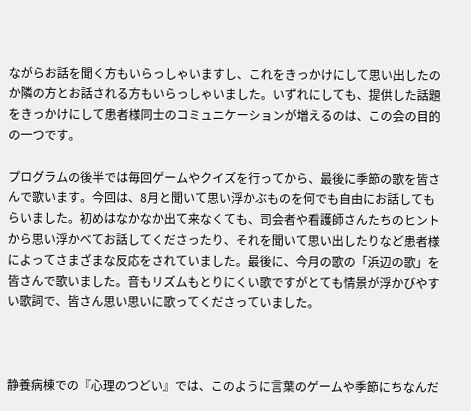ながらお話を聞く方もいらっしゃいますし、これをきっかけにして思い出したのか隣の方とお話される方もいらっしゃいました。いずれにしても、提供した話題をきっかけにして患者様同士のコミュニケーションが増えるのは、この会の目的の一つです。

プログラムの後半では毎回ゲームやクイズを行ってから、最後に季節の歌を皆さんで歌います。今回は、8月と聞いて思い浮かぶものを何でも自由にお話してもらいました。初めはなかなか出て来なくても、司会者や看護師さんたちのヒントから思い浮かべてお話してくださったり、それを聞いて思い出したりなど患者様によってさまざまな反応をされていました。最後に、今月の歌の「浜辺の歌」を皆さんで歌いました。音もリズムもとりにくい歌ですがとても情景が浮かびやすい歌詞で、皆さん思い思いに歌ってくださっていました。



静養病棟での『心理のつどい』では、このように言葉のゲームや季節にちなんだ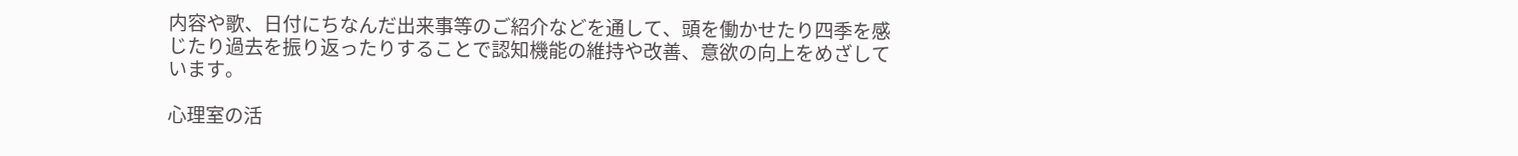内容や歌、日付にちなんだ出来事等のご紹介などを通して、頭を働かせたり四季を感じたり過去を振り返ったりすることで認知機能の維持や改善、意欲の向上をめざしています。

心理室の活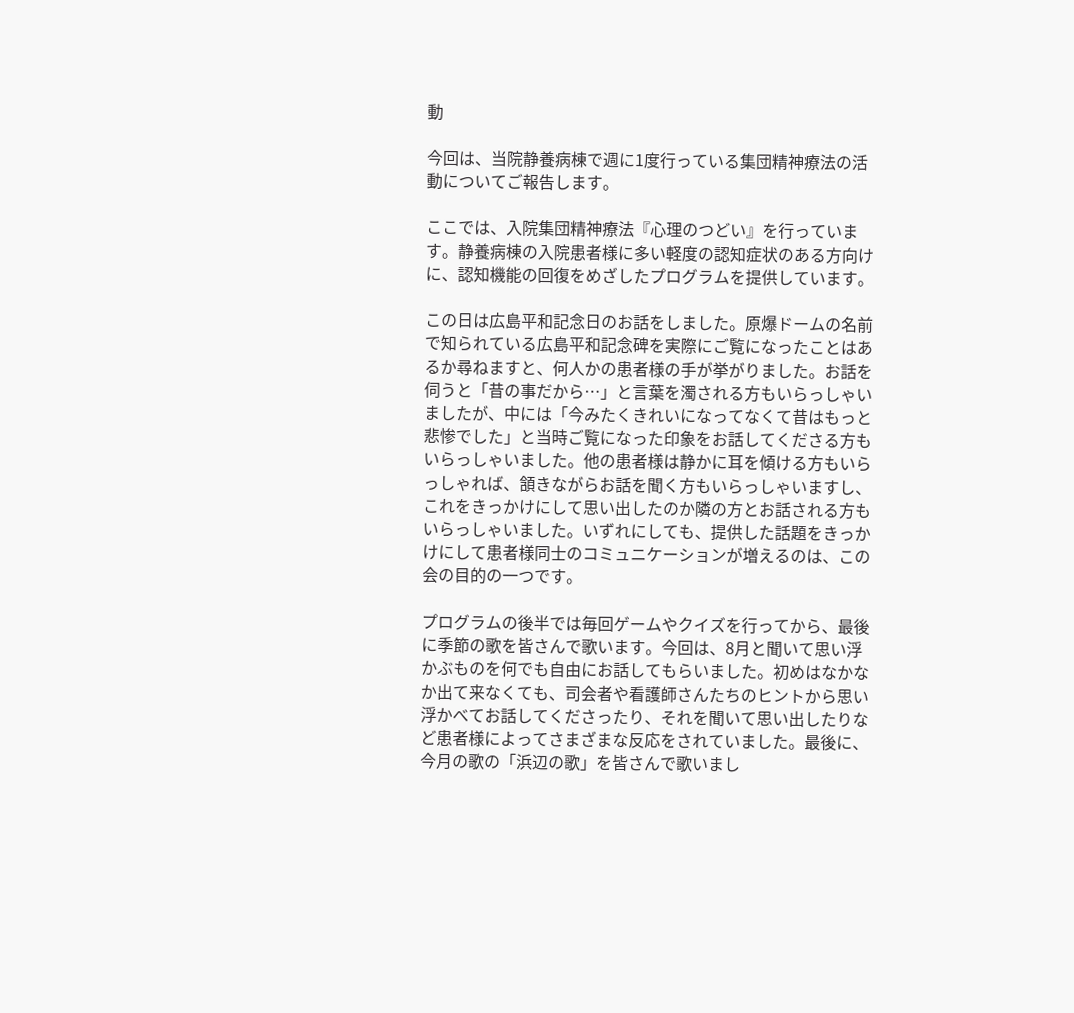動

今回は、当院静養病棟で週に1度行っている集団精神療法の活動についてご報告します。

ここでは、入院集団精神療法『心理のつどい』を行っています。静養病棟の入院患者様に多い軽度の認知症状のある方向けに、認知機能の回復をめざしたプログラムを提供しています。

この日は広島平和記念日のお話をしました。原爆ドームの名前で知られている広島平和記念碑を実際にご覧になったことはあるか尋ねますと、何人かの患者様の手が挙がりました。お話を伺うと「昔の事だから…」と言葉を濁される方もいらっしゃいましたが、中には「今みたくきれいになってなくて昔はもっと悲惨でした」と当時ご覧になった印象をお話してくださる方もいらっしゃいました。他の患者様は静かに耳を傾ける方もいらっしゃれば、頷きながらお話を聞く方もいらっしゃいますし、これをきっかけにして思い出したのか隣の方とお話される方もいらっしゃいました。いずれにしても、提供した話題をきっかけにして患者様同士のコミュニケーションが増えるのは、この会の目的の一つです。

プログラムの後半では毎回ゲームやクイズを行ってから、最後に季節の歌を皆さんで歌います。今回は、8月と聞いて思い浮かぶものを何でも自由にお話してもらいました。初めはなかなか出て来なくても、司会者や看護師さんたちのヒントから思い浮かべてお話してくださったり、それを聞いて思い出したりなど患者様によってさまざまな反応をされていました。最後に、今月の歌の「浜辺の歌」を皆さんで歌いまし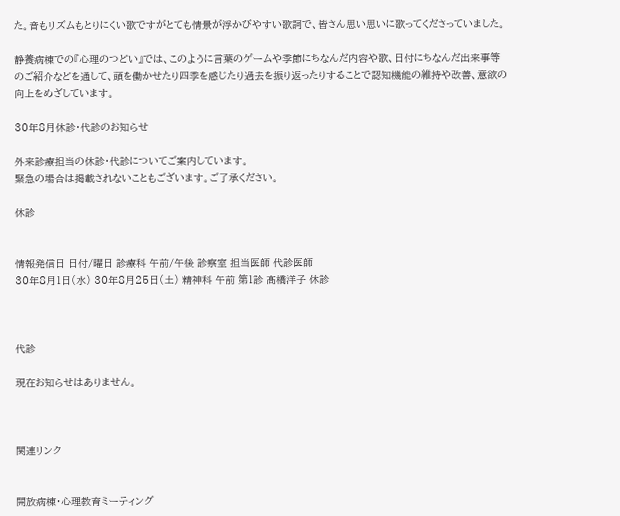た。音もリズムもとりにくい歌ですがとても情景が浮かびやすい歌詞で、皆さん思い思いに歌ってくださっていました。

静養病棟での『心理のつどい』では、このように言葉のゲームや季節にちなんだ内容や歌、日付にちなんだ出来事等のご紹介などを通して、頭を働かせたり四季を感じたり過去を振り返ったりすることで認知機能の維持や改善、意欲の向上をめざしています。

30年8月休診・代診のお知らせ

外来診療担当の休診・代診についてご案内しています。
緊急の場合は掲載されないこともございます。ご了承ください。

休診


情報発信日 日付/曜日 診療科 午前/午後 診察室 担当医師 代診医師
30年8月1日(水) 30年8月25日(土) 精神科 午前 第1診 髙橋洋子 休診



代診

現在お知らせはありません。



関連リンク


開放病棟・心理教育ミーティング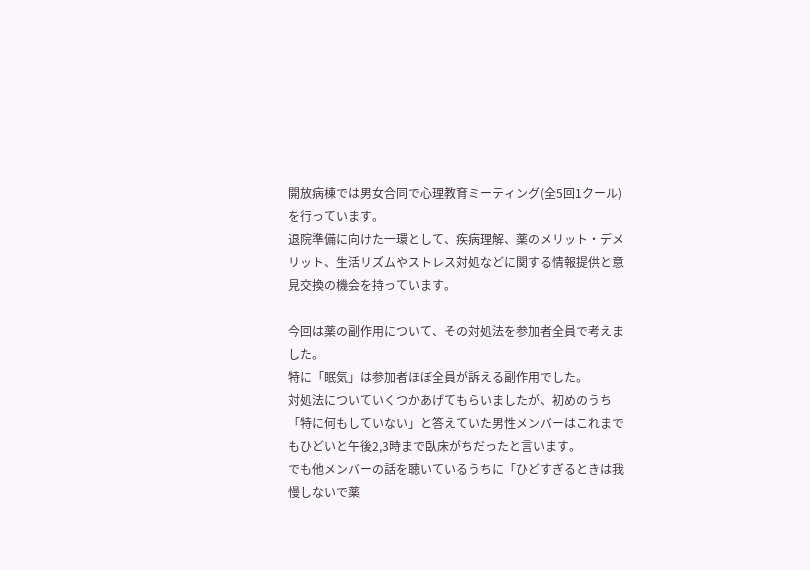開放病棟では男女合同で心理教育ミーティング(全5回1クール)を行っています。
退院準備に向けた一環として、疾病理解、薬のメリット・デメリット、生活リズムやストレス対処などに関する情報提供と意見交換の機会を持っています。

今回は薬の副作用について、その対処法を参加者全員で考えました。
特に「眠気」は参加者ほぼ全員が訴える副作用でした。
対処法についていくつかあげてもらいましたが、初めのうち「特に何もしていない」と答えていた男性メンバーはこれまでもひどいと午後2,3時まで臥床がちだったと言います。
でも他メンバーの話を聴いているうちに「ひどすぎるときは我慢しないで薬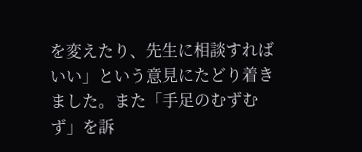を変えたり、先生に相談すればいい」という意見にたどり着きました。また「手足のむずむず」を訴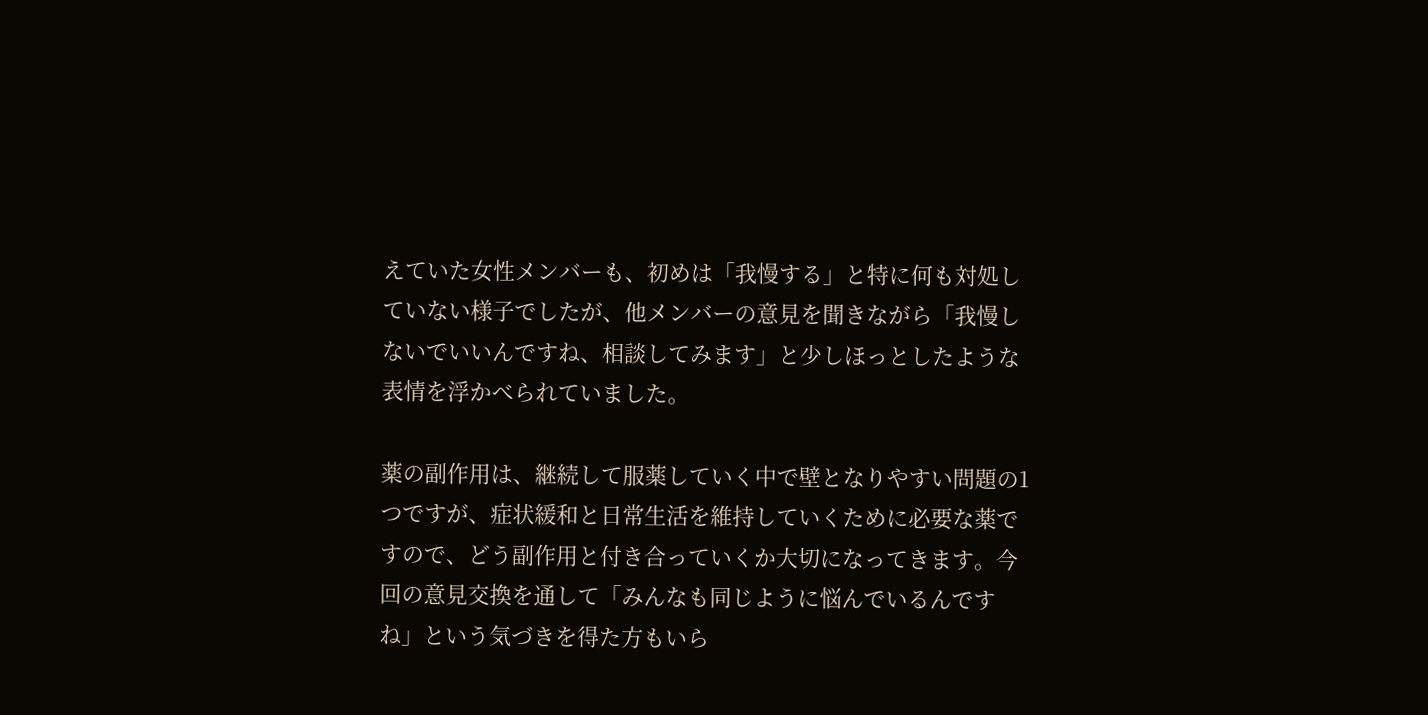えていた女性メンバーも、初めは「我慢する」と特に何も対処していない様子でしたが、他メンバーの意見を聞きながら「我慢しないでいいんですね、相談してみます」と少しほっとしたような表情を浮かべられていました。

薬の副作用は、継続して服薬していく中で壁となりやすい問題の1つですが、症状緩和と日常生活を維持していくために必要な薬ですので、どう副作用と付き合っていくか大切になってきます。今回の意見交換を通して「みんなも同じように悩んでいるんですね」という気づきを得た方もいら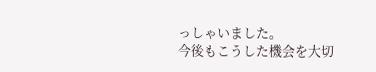っしゃいました。
今後もこうした機会を大切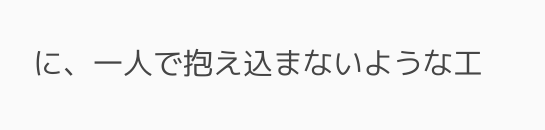に、一人で抱え込まないような工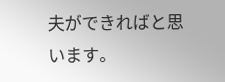夫ができればと思います。